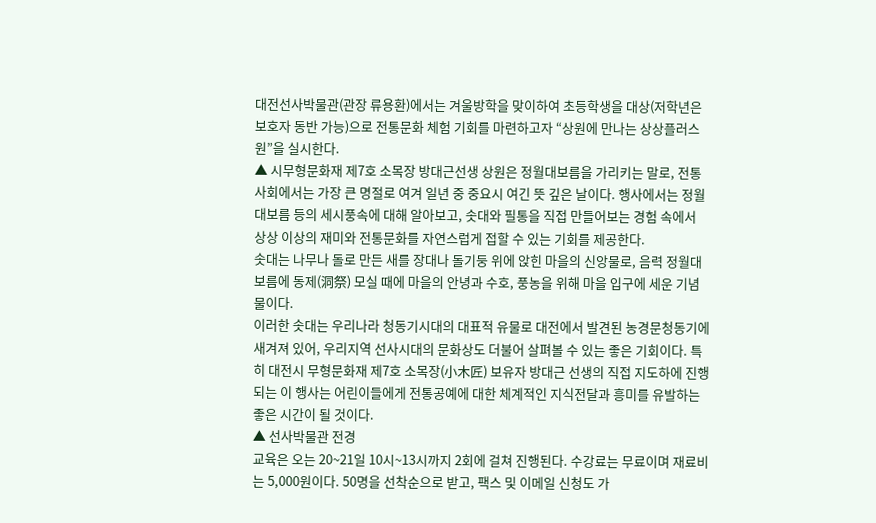대전선사박물관(관장 류용환)에서는 겨울방학을 맞이하여 초등학생을 대상(저학년은 보호자 동반 가능)으로 전통문화 체험 기회를 마련하고자 “상원에 만나는 상상플러스 원”을 실시한다.
▲ 시무형문화재 제7호 소목장 방대근선생 상원은 정월대보름을 가리키는 말로, 전통사회에서는 가장 큰 명절로 여겨 일년 중 중요시 여긴 뜻 깊은 날이다. 행사에서는 정월대보름 등의 세시풍속에 대해 알아보고, 솟대와 필통을 직접 만들어보는 경험 속에서 상상 이상의 재미와 전통문화를 자연스럽게 접할 수 있는 기회를 제공한다.
솟대는 나무나 돌로 만든 새를 장대나 돌기둥 위에 앉힌 마을의 신앙물로, 음력 정월대보름에 동제(洞祭) 모실 때에 마을의 안녕과 수호, 풍농을 위해 마을 입구에 세운 기념물이다.
이러한 솟대는 우리나라 청동기시대의 대표적 유물로 대전에서 발견된 농경문청동기에 새겨져 있어, 우리지역 선사시대의 문화상도 더불어 살펴볼 수 있는 좋은 기회이다. 특히 대전시 무형문화재 제7호 소목장(小木匠) 보유자 방대근 선생의 직접 지도하에 진행되는 이 행사는 어린이들에게 전통공예에 대한 체계적인 지식전달과 흥미를 유발하는 좋은 시간이 될 것이다.
▲ 선사박물관 전경
교육은 오는 20~21일 10시~13시까지 2회에 걸쳐 진행된다. 수강료는 무료이며 재료비는 5,000원이다. 50명을 선착순으로 받고, 팩스 및 이메일 신청도 가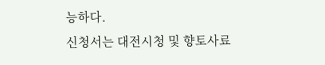능하다.
신청서는 대전시청 및 향토사료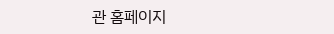관 홈페이지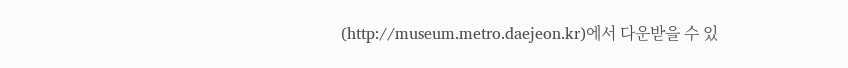(http://museum.metro.daejeon.kr)에서 다운받을 수 있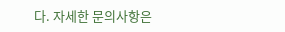다. 자세한 문의사항은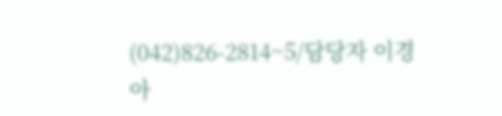(042)826-2814~5/담당자 이경아